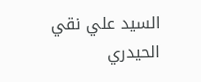السيد علي نقي الحيدري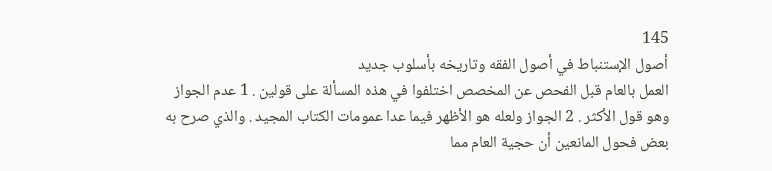145
أصول الإستنباط في أصول الفقه وتاريخه بأسلوب جديد
العمل بالعام قبل الفحص عن المخصص اختلفوا في هذه المسألة على قولين . 1 عدم الجواز وهو قول الأكثر . 2 الجواز ولعله هو الأظهر فيما عدا عمومات الكتاب المجيد . والذي صرح به بعض فحول المانعين أن حجية العام مما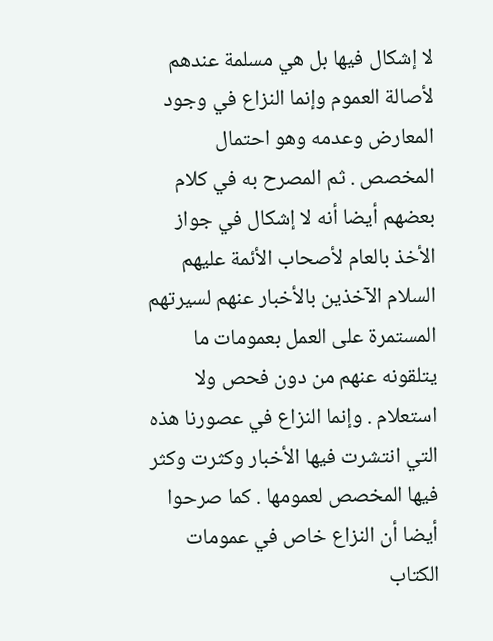لا إشكال فيها بل هي مسلمة عندهم لأصالة العموم وإنما النزاع في وجود المعارض وعدمه وهو احتمال المخصص . ثم المصرح به في كلام بعضهم أيضا أنه لا إشكال في جواز الأخذ بالعام لأصحاب الأئمة عليهم السلام الآخذين بالأخبار عنهم لسيرتهم المستمرة على العمل بعمومات ما يتلقونه عنهم من دون فحص ولا استعلام . وإنما النزاع في عصورنا هذه التي انتشرت فيها الأخبار وكثرت وكثر فيها المخصص لعمومها . كما صرحوا أيضا أن النزاع خاص في عمومات الكتاب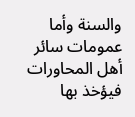والسنة وأما عمومات سائر أهل المحاورات فيؤخذ بها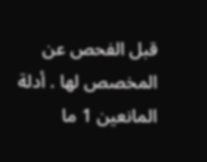قبل الفحص عن المخصص لها . أدلة المانعين 1 ما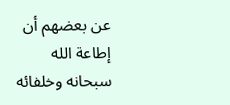عن بعضهم أن إطاعة الله سبحانه وخلفائه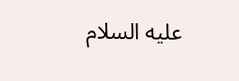عليه السلام